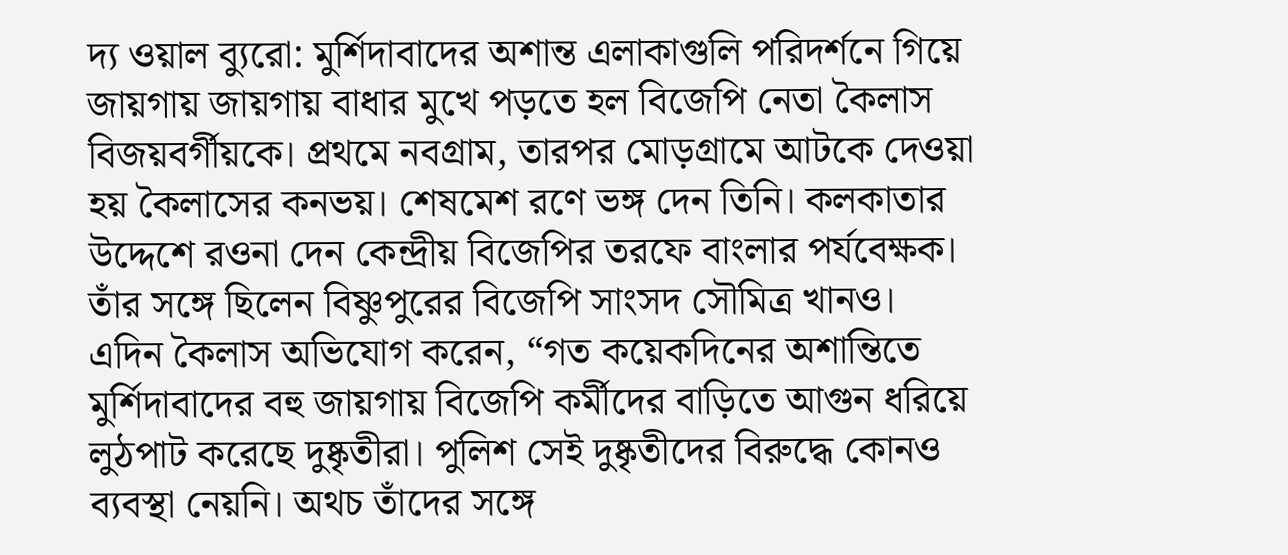দ্য ওয়াল ব্যুরো: মুর্শিদাবাদের অশান্ত এলাকাগুলি পরিদর্শনে গিয়ে জায়গায় জায়গায় বাধার মুখে পড়তে হল বিজেপি নেতা কৈলাস বিজয়বর্গীয়কে। প্রথমে নবগ্রাম, তারপর মোড়গ্রামে আটকে দেওয়া হয় কৈলাসের কনভয়। শেষমেশ রণে ভঙ্গ দেন তিনি। কলকাতার উদ্দেশে রওনা দেন কেন্দ্রীয় বিজেপির তরফে বাংলার পর্যবেক্ষক। তাঁর সঙ্গে ছিলেন বিষ্ণুপুরের বিজেপি সাংসদ সৌমিত্র খানও।
এদিন কৈলাস অভিযোগ করেন, “গত কয়েকদিনের অশান্তিতে মুর্শিদাবাদের বহু জায়গায় বিজেপি কর্মীদের বাড়িতে আগুন ধরিয়ে লুঠপাট করেছে দুষ্কৃতীরা। পুলিশ সেই দুষ্কৃতীদের বিরুদ্ধে কোনও ব্যবস্থা নেয়নি। অথচ তাঁদের সঙ্গে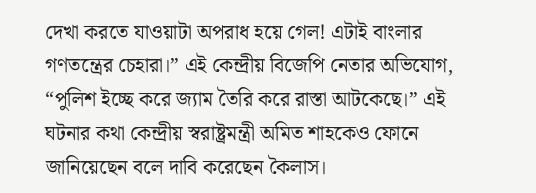দেখা করতে যাওয়াটা অপরাধ হয়ে গেল! এটাই বাংলার গণতন্ত্রের চেহারা।” এই কেন্দ্রীয় বিজেপি নেতার অভিযোগ, “পুলিশ ইচ্ছে করে জ্যাম তৈরি করে রাস্তা আটকেছে।” এই ঘটনার কথা কেন্দ্রীয় স্বরাষ্ট্রমন্ত্রী অমিত শাহকেও ফোনে জানিয়েছেন বলে দাবি করেছেন কৈলাস।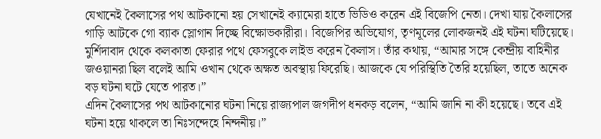যেখানেই কৈলাসের পথ আটকানো হয় সেখানেই ক্যামেরা হাতে ভিডিও করেন এই বিজেপি নেতা। দেখা যায় কৈলাসের গাড়ি আটকে গো ব্যাক স্লোগান দিচ্ছে বিক্ষোভকারীরা। বিজেপির অভিযোগ, তৃণমূলের লোকজনই এই ঘটনা ঘটিয়েছে। মুর্শিদাবাদ থেকে কলকাতা ফেরার পথে ফেসবুকে লাইভ করেন কৈলাস। তাঁর কথায়, “আমার সঙ্গে কেন্দ্রীয় বাহিনীর জওয়ানরা ছিল বলেই আমি ওখান থেকে অক্ষত অবস্থায় ফিরেছি। আজকে যে পরিস্থিতি তৈরি হয়েছিল, তাতে অনেক বড় ঘটনা ঘটে যেতে পারত।”
এদিন কৈলাসের পথ আটকানোর ঘটনা নিয়ে রাজ্যপাল জগদীপ ধনকড় বলেন, “আমি জানি না কী হয়েছে। তবে এই ঘটনা হয়ে থাকলে তা নিঃসন্দেহে নিন্দনীয়।”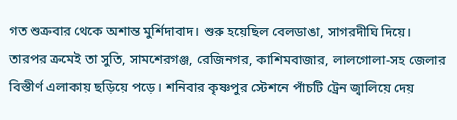গত শুক্রবার থেকে অশান্ত মুর্শিদাবাদ। শুরু হয়েছিল বেলডাঙা, সাগরদীঘি দিয়ে। তারপর ক্রমেই তা সুতি, সামশেরগঞ্জ, রেজিনগর, কাশিমবাজার, লালগোলা-সহ জেলার বিস্তীর্ণ এলাকায় ছড়িয়ে পড়ে। শনিবার কৃষ্ণপুর স্টেশনে পাঁচটি ট্রেন জ্বালিয়ে দেয়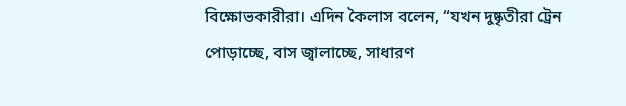বিক্ষোভকারীরা। এদিন কৈলাস বলেন, “যখন দুষ্কৃতীরা ট্রেন পোড়াচ্ছে, বাস জ্বালাচ্ছে, সাধারণ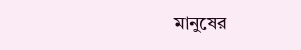মানুষের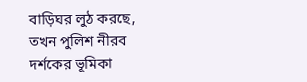বাড়িঘর লুঠ করছে, তখন পুলিশ নীরব দর্শকের ভূমিকা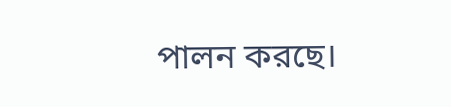পালন করছে।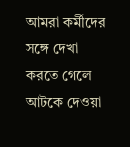আমরা কর্মীদের সঙ্গে দেখা করতে গেলে আটকে দেওয়া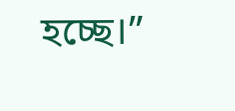হচ্ছে।”